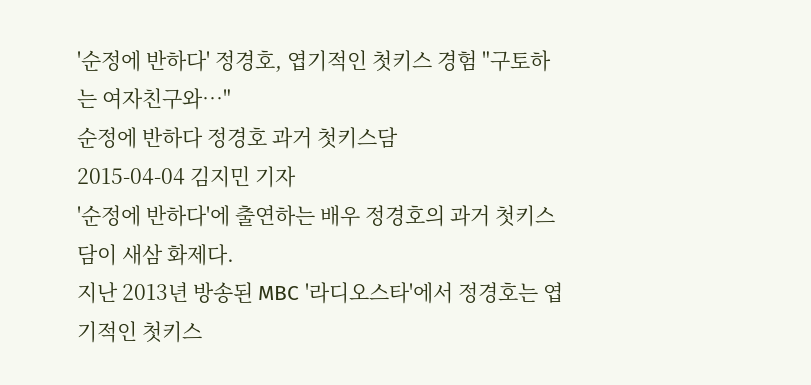'순정에 반하다' 정경호, 엽기적인 첫키스 경험 "구토하는 여자친구와…"
순정에 반하다 정경호 과거 첫키스담
2015-04-04 김지민 기자
'순정에 반하다'에 출연하는 배우 정경호의 과거 첫키스담이 새삼 화제다.
지난 2013년 방송된 MBC '라디오스타'에서 정경호는 엽기적인 첫키스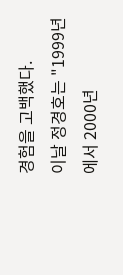경험을 고백했다.
이날 정경호는 "1999년에서 2000년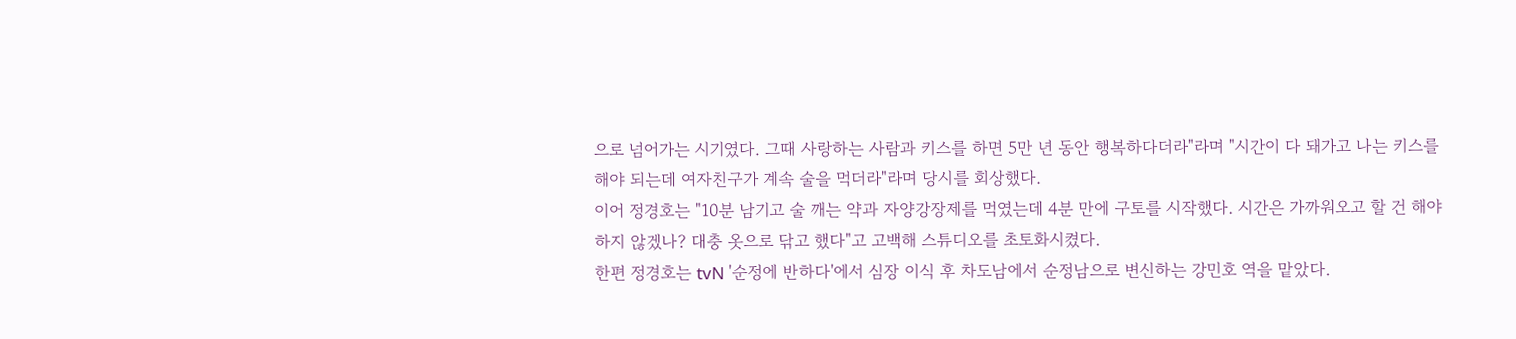으로 넘어가는 시기였다. 그때 사랑하는 사람과 키스를 하면 5만 년 동안 행복하다더라"라며 "시간이 다 돼가고 나는 키스를 해야 되는데 여자친구가 계속 술을 먹더라"라며 당시를 회상했다.
이어 정경호는 "10분 남기고 술 깨는 약과 자양강장제를 먹였는데 4분 만에 구토를 시작했다. 시간은 가까워오고 할 건 해야 하지 않겠나? 대충 옷으로 닦고 했다"고 고백해 스튜디오를 초토화시켰다.
한편 정경호는 tvN '순정에 반하다'에서 심장 이식 후 차도남에서 순정남으로 변신하는 강민호 역을 맡았다.